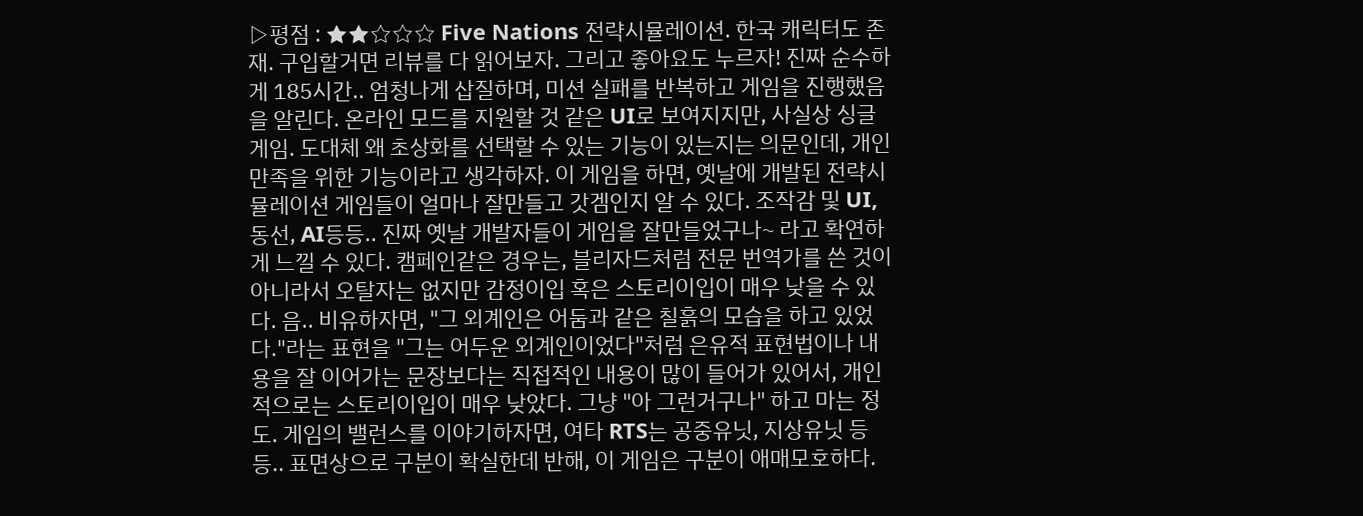▷평점 : ★★☆☆☆ Five Nations 전략시뮬레이션. 한국 캐릭터도 존재. 구입할거면 리뷰를 다 읽어보자. 그리고 좋아요도 누르자! 진짜 순수하게 185시간.. 엄청나게 삽질하며, 미션 실패를 반복하고 게임을 진행했음을 알린다. 온라인 모드를 지원할 것 같은 UI로 보여지지만, 사실상 싱글게임. 도대체 왜 초상화를 선택할 수 있는 기능이 있는지는 의문인데, 개인 만족을 위한 기능이라고 생각하자. 이 게임을 하면, 옛날에 개발된 전략시뮬레이션 게임들이 얼마나 잘만들고 갓겜인지 알 수 있다. 조작감 및 UI, 동선, AI등등.. 진짜 옛날 개발자들이 게임을 잘만들었구나~ 라고 확연하게 느낄 수 있다. 캠페인같은 경우는, 블리자드처럼 전문 번역가를 쓴 것이 아니라서 오탈자는 없지만 감정이입 혹은 스토리이입이 매우 낮을 수 있다. 음.. 비유하자면, "그 외계인은 어둠과 같은 칠흙의 모습을 하고 있었다."라는 표현을 "그는 어두운 외계인이었다"처럼 은유적 표현법이나 내용을 잘 이어가는 문장보다는 직접적인 내용이 많이 들어가 있어서, 개인적으로는 스토리이입이 매우 낮았다. 그냥 "아 그런거구나" 하고 마는 정도. 게임의 밸런스를 이야기하자면, 여타 RTS는 공중유닛, 지상유닛 등등.. 표면상으로 구분이 확실한데 반해, 이 게임은 구분이 애매모호하다.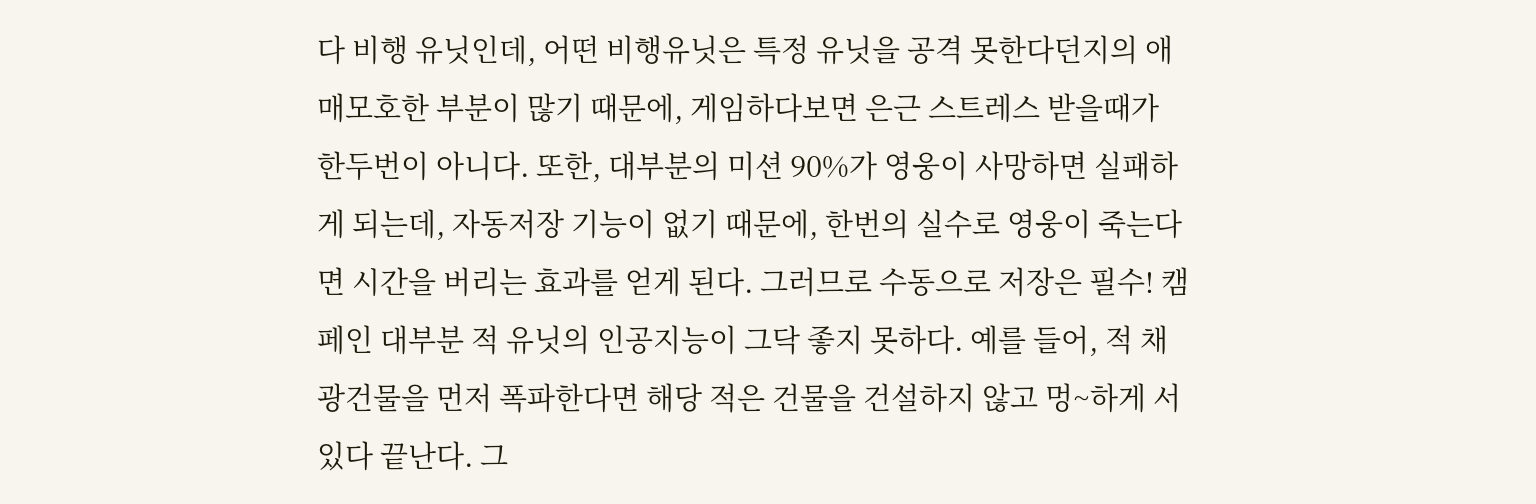다 비행 유닛인데, 어떤 비행유닛은 특정 유닛을 공격 못한다던지의 애매모호한 부분이 많기 때문에, 게임하다보면 은근 스트레스 받을때가 한두번이 아니다. 또한, 대부분의 미션 90%가 영웅이 사망하면 실패하게 되는데, 자동저장 기능이 없기 때문에, 한번의 실수로 영웅이 죽는다면 시간을 버리는 효과를 얻게 된다. 그러므로 수동으로 저장은 필수! 캠페인 대부분 적 유닛의 인공지능이 그닥 좋지 못하다. 예를 들어, 적 채광건물을 먼저 폭파한다면 해당 적은 건물을 건설하지 않고 멍~하게 서있다 끝난다. 그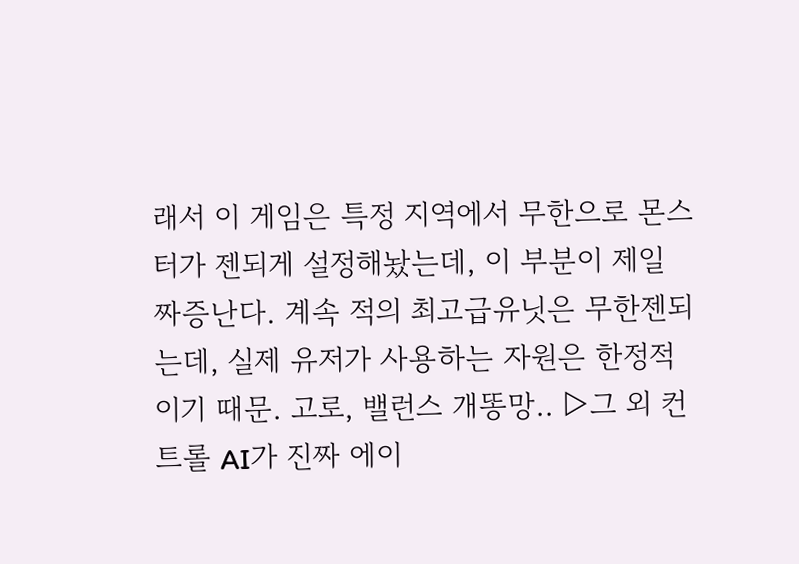래서 이 게임은 특정 지역에서 무한으로 몬스터가 젠되게 설정해놨는데, 이 부분이 제일 짜증난다. 계속 적의 최고급유닛은 무한젠되는데, 실제 유저가 사용하는 자원은 한정적이기 때문. 고로, 밸런스 개똥망.. ▷그 외 컨트롤 AI가 진짜 에이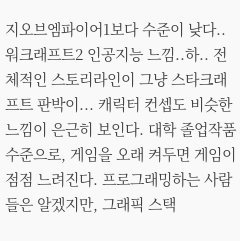지오브엠파이어1보다 수준이 낮다.. 워크래프트2 인공지능 느낌..하.. 전체적인 스토리라인이 그냥 스타크래프트 판박이... 캐릭터 컨셉도 비슷한 느낌이 은근히 보인다. 대학 졸업작품 수준으로, 게임을 오래 켜두면 게임이 점점 느려진다. 프로그래밍하는 사람들은 알겠지만, 그래픽 스택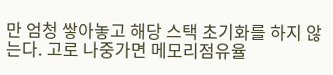만 엄청 쌓아놓고 해당 스택 초기화를 하지 않는다. 고로 나중가면 메모리점유율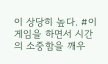이 상당히 높다. #이 게임을 하면서 시간의 소중함을 깨우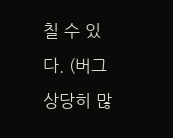칠 수 있다. (버그 상당히 많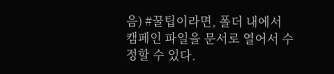음) #꿀팁이라면, 폴더 내에서 캠페인 파일을 문서로 열어서 수정할 수 있다.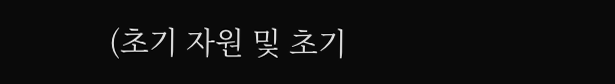(초기 자원 및 초기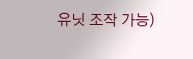유닛 조작 가능)